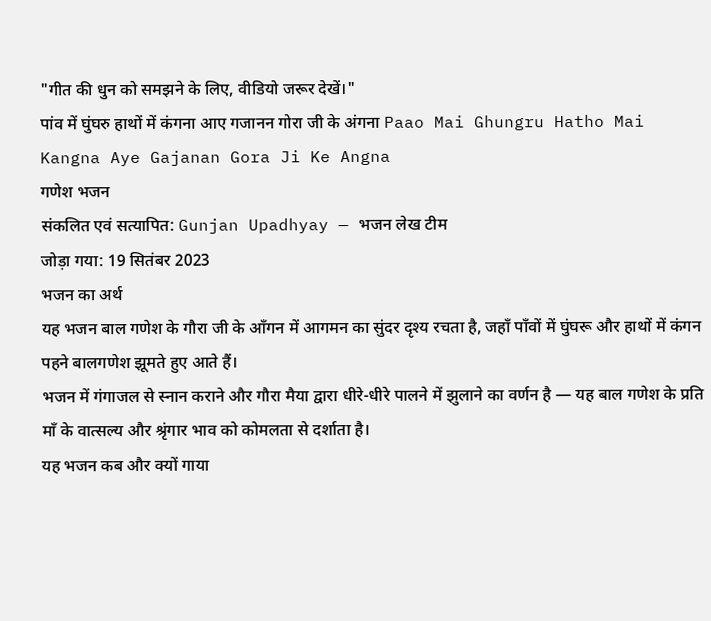"गीत की धुन को समझने के लिए, वीडियो जरूर देखें।"
पांव में घुंघरु हाथों में कंगना आए गजानन गोरा जी के अंगना Paao Mai Ghungru Hatho Mai Kangna Aye Gajanan Gora Ji Ke Angna
गणेश भजन
संकलित एवं सत्यापित: Gunjan Upadhyay — भजन लेख टीम
जोड़ा गया: 19 सितंबर 2023
भजन का अर्थ
यह भजन बाल गणेश के गौरा जी के आँगन में आगमन का सुंदर दृश्य रचता है, जहाँ पाँवों में घुंघरू और हाथों में कंगन पहने बालगणेश झूमते हुए आते हैं।
भजन में गंगाजल से स्नान कराने और गौरा मैया द्वारा धीरे-धीरे पालने में झुलाने का वर्णन है — यह बाल गणेश के प्रति माँ के वात्सल्य और श्रृंगार भाव को कोमलता से दर्शाता है।
यह भजन कब और क्यों गाया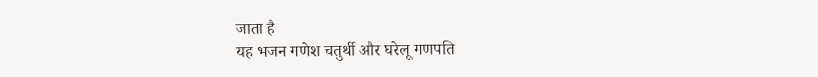जाता है
यह भजन गणेश चतुर्थी और घरेलू गणपति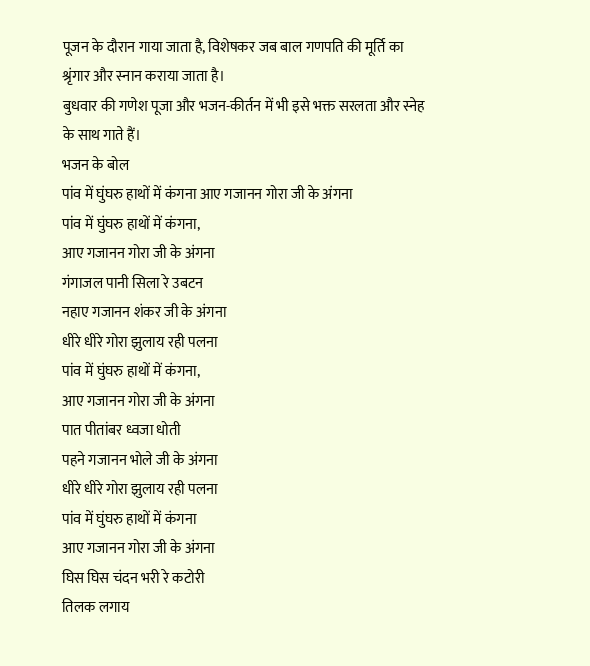पूजन के दौरान गाया जाता है, विशेषकर जब बाल गणपति की मूर्ति का श्रृंगार और स्नान कराया जाता है।
बुधवार की गणेश पूजा और भजन-कीर्तन में भी इसे भक्त सरलता और स्नेह के साथ गाते हैं।
भजन के बोल
पांव में घुंघरु हाथों में कंगना आए गजानन गोरा जी के अंगना
पांव में घुंघरु हाथों में कंगना,
आए गजानन गोरा जी के अंगना
गंगाजल पानी सिला रे उबटन
नहाए गजानन शंकर जी के अंगना
धीरे धीरे गोरा झुलाय रही पलना
पांव में घुंघरु हाथों में कंगना,
आए गजानन गोरा जी के अंगना
पात पीतांबर ध्वजा धोती
पहने गजानन भोले जी के अंगना
धीरे धीरे गोरा झुलाय रही पलना
पांव में घुंघरु हाथों में कंगना
आए गजानन गोरा जी के अंगना
घिस घिस चंदन भरी रे कटोरी
तिलक लगाय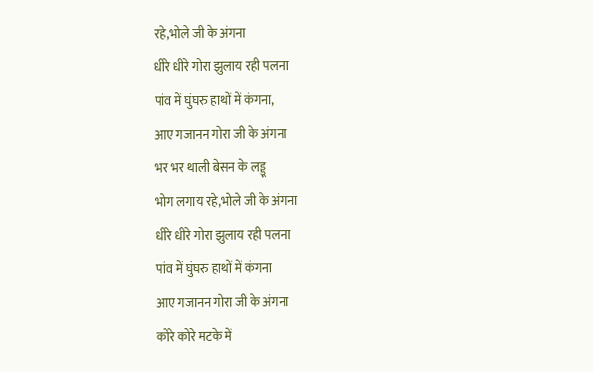रहे,भोले जी के अंगना
धीरे धीरे गोरा झुलाय रही पलना
पांव में घुंघरु हाथों में कंगना,
आए गजानन गोरा जी के अंगना
भर भर थाली बेसन के लड्डू
भोग लगाय रहे,भोले जी के अंगना
धीरे धीरे गोरा झुलाय रही पलना
पांव में घुंघरु हाथों में कंगना
आए गजानन गोरा जी के अंगना
कोरे कोरे मटके में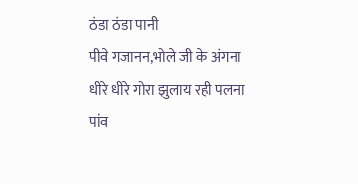ठंडा ठंडा पानी
पीवे गजानन,भोले जी के अंगना
धीरे धीरे गोरा झुलाय रही पलना
पांव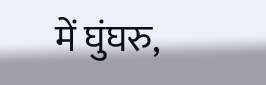में घुंघरु,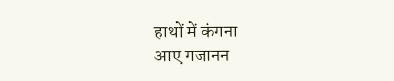हाथों में कंगना
आए गजानन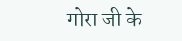गोरा जी के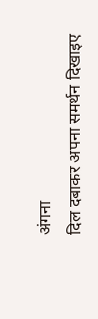अंगना
दिल दबाकर अपना समर्थन दिखाइए